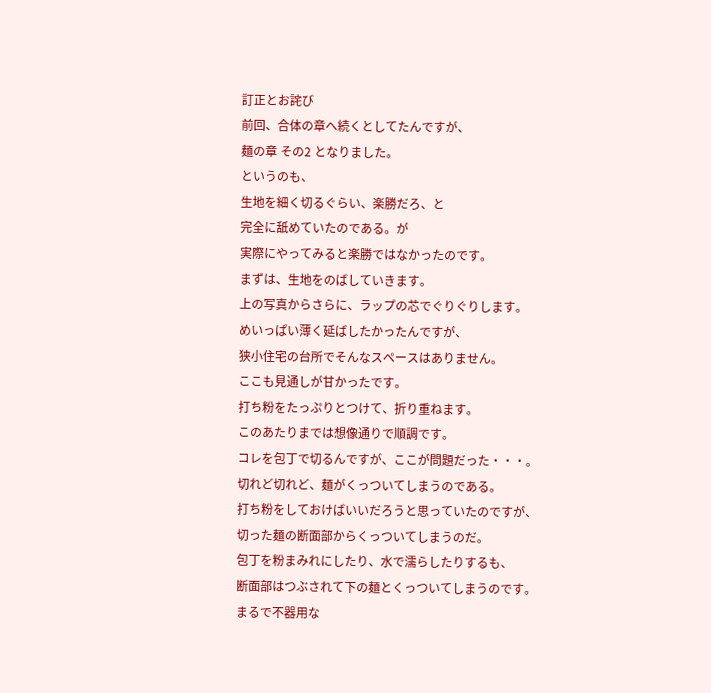訂正とお詫び
前回、合体の章へ続くとしてたんですが、
麺の章 その2 となりました。
というのも、
生地を細く切るぐらい、楽勝だろ、と
完全に舐めていたのである。が
実際にやってみると楽勝ではなかったのです。
まずは、生地をのばしていきます。
上の写真からさらに、ラップの芯でぐりぐりします。
めいっぱい薄く延ばしたかったんですが、
狭小住宅の台所でそんなスペースはありません。
ここも見通しが甘かったです。
打ち粉をたっぷりとつけて、折り重ねます。
このあたりまでは想像通りで順調です。
コレを包丁で切るんですが、ここが問題だった・・・。
切れど切れど、麺がくっついてしまうのである。
打ち粉をしておけばいいだろうと思っていたのですが、
切った麺の断面部からくっついてしまうのだ。
包丁を粉まみれにしたり、水で濡らしたりするも、
断面部はつぶされて下の麺とくっついてしまうのです。
まるで不器用な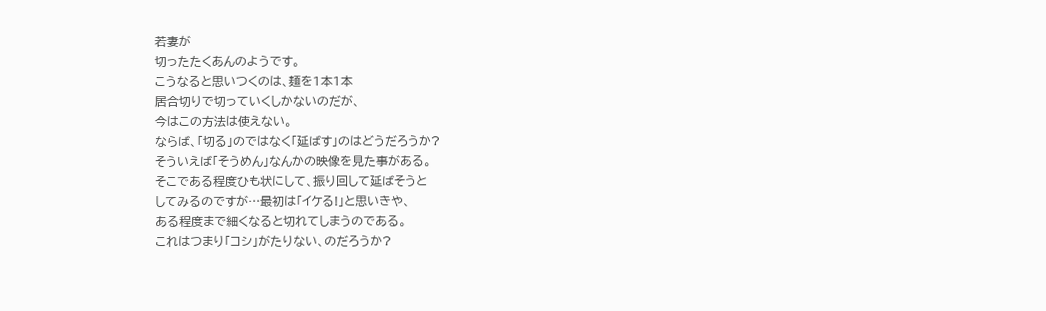若妻が
切ったたくあんのようです。
こうなると思いつくのは、麺を1本1本
居合切りで切っていくしかないのだが、
今はこの方法は使えない。
ならば、「切る」のではなく「延ばす」のはどうだろうか?
そういえば「そうめん」なんかの映像を見た事がある。
そこである程度ひも状にして、振り回して延ばそうと
してみるのですが…最初は「イケる!」と思いきや、
ある程度まで細くなると切れてしまうのである。
これはつまり「コシ」がたりない、のだろうか?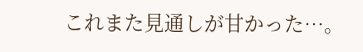これまた見通しが甘かった…。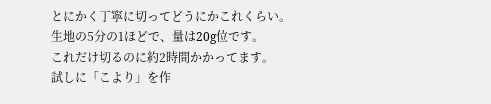とにかく丁寧に切ってどうにかこれくらい。
生地の5分の1ほどで、量は20g位です。
これだけ切るのに約2時間かかってます。
試しに「こより」を作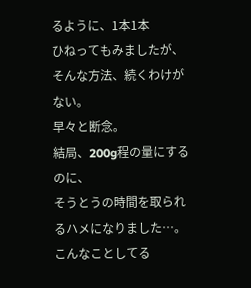るように、1本1本
ひねってもみましたが、
そんな方法、続くわけがない。
早々と断念。
結局、200g程の量にするのに、
そうとうの時間を取られるハメになりました…。
こんなことしてる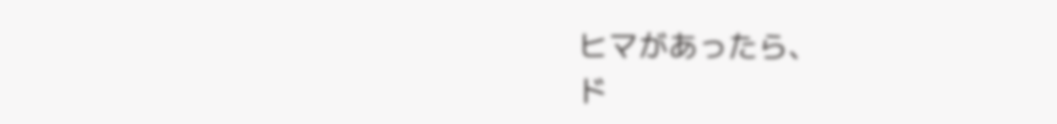ヒマがあったら、
ド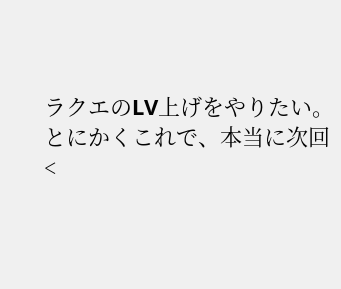ラクエのLV上げをやりたい。
とにかくこれで、本当に次回
<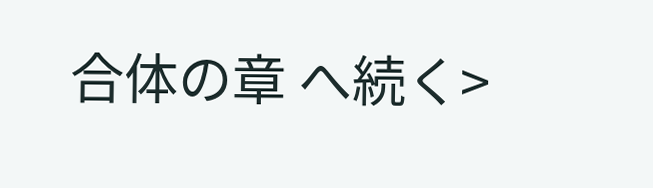合体の章 へ続く>